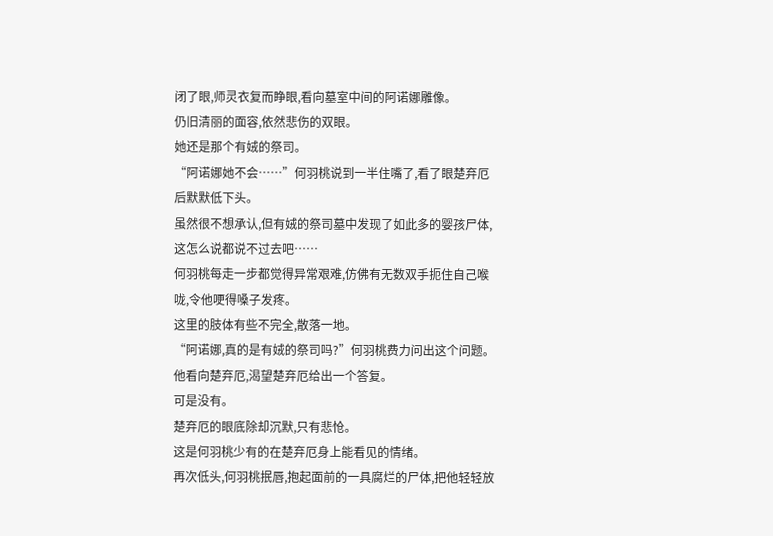闭了眼,师灵衣复而睁眼,看向墓室中间的阿诺娜雕像。
仍旧清丽的面容,依然悲伤的双眼。
她还是那个有娀的祭司。
“阿诺娜她不会……”何羽桃说到一半住嘴了,看了眼楚弃厄后默默低下头。
虽然很不想承认,但有娀的祭司墓中发现了如此多的婴孩尸体,这怎么说都说不过去吧……
何羽桃每走一步都觉得异常艰难,仿佛有无数双手扼住自己喉咙,令他哽得嗓子发疼。
这里的肢体有些不完全,散落一地。
“阿诺娜,真的是有娀的祭司吗?”何羽桃费力问出这个问题。
他看向楚弃厄,渴望楚弃厄给出一个答复。
可是没有。
楚弃厄的眼底除却沉默,只有悲怆。
这是何羽桃少有的在楚弃厄身上能看见的情绪。
再次低头,何羽桃抿唇,抱起面前的一具腐烂的尸体,把他轻轻放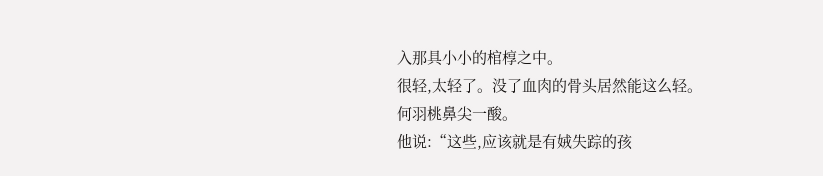入那具小小的棺椁之中。
很轻,太轻了。没了血肉的骨头居然能这么轻。
何羽桃鼻尖一酸。
他说:“这些,应该就是有娀失踪的孩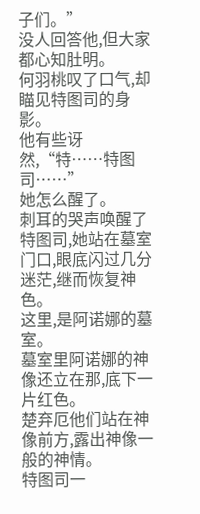子们。”
没人回答他,但大家都心知肚明。
何羽桃叹了口气,却瞄见特图司的身影。
他有些讶然,“特……特图司……”
她怎么醒了。
刺耳的哭声唤醒了特图司,她站在墓室门口,眼底闪过几分迷茫,继而恢复神色。
这里,是阿诺娜的墓室。
墓室里阿诺娜的神像还立在那,底下一片红色。
楚弃厄他们站在神像前方,露出神像一般的神情。
特图司一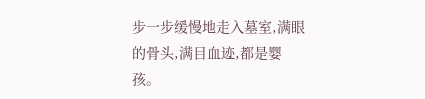步一步缓慢地走入墓室,满眼的骨头,满目血迹,都是婴孩。